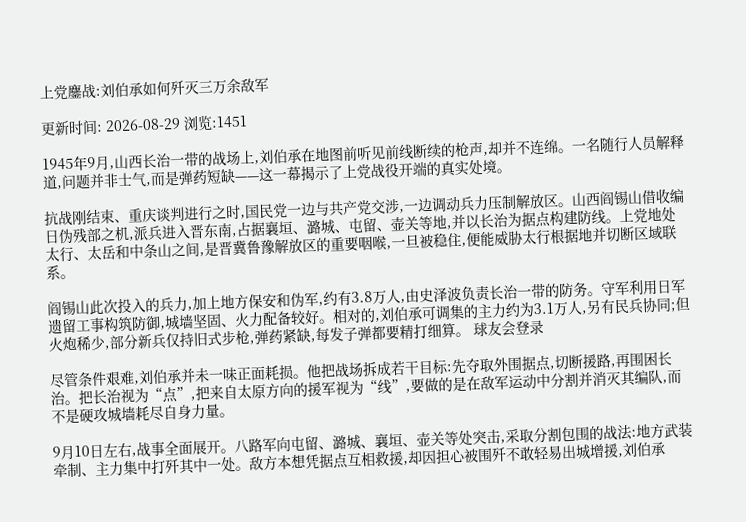上党鏖战:刘伯承如何歼灭三万余敌军

更新时间: 2026-08-29 浏览:1451

1945年9月,山西长治一带的战场上,刘伯承在地图前听见前线断续的枪声,却并不连绵。一名随行人员解释道,问题并非士气,而是弹药短缺——这一幕揭示了上党战役开端的真实处境。

抗战刚结束、重庆谈判进行之时,国民党一边与共产党交涉,一边调动兵力压制解放区。山西阎锡山借收编日伪残部之机,派兵进入晋东南,占据襄垣、潞城、屯留、壶关等地,并以长治为据点构建防线。上党地处太行、太岳和中条山之间,是晋冀鲁豫解放区的重要咽喉,一旦被稳住,便能威胁太行根据地并切断区域联系。

阎锡山此次投入的兵力,加上地方保安和伪军,约有3.8万人,由史泽波负责长治一带的防务。守军利用日军遗留工事构筑防御,城墙坚固、火力配备较好。相对的,刘伯承可调集的主力约为3.1万人,另有民兵协同;但火炮稀少,部分新兵仅持旧式步枪,弹药紧缺,每发子弹都要精打细算。 球友会登录

尽管条件艰难,刘伯承并未一味正面耗损。他把战场拆成若干目标:先夺取外围据点,切断援路,再围困长治。把长治视为“点”,把来自太原方向的援军视为“线”,要做的是在敌军运动中分割并消灭其编队,而不是硬攻城墙耗尽自身力量。

9月10日左右,战事全面展开。八路军向屯留、潞城、襄垣、壶关等处突击,采取分割包围的战法:地方武装牵制、主力集中打歼其中一处。敌方本想凭据点互相救援,却因担心被围歼不敢轻易出城增援,刘伯承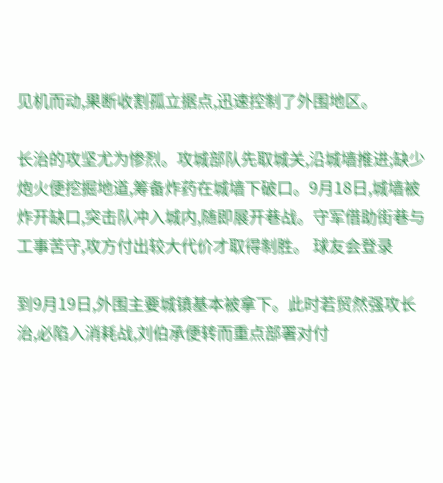见机而动,果断收割孤立据点,迅速控制了外围地区。

长治的攻坚尤为惨烈。攻城部队先取城关,沿城墙推进;缺少炮火便挖掘地道,筹备炸药在城墙下破口。9月18日,城墙被炸开缺口,突击队冲入城内,随即展开巷战。守军借助街巷与工事苦守,攻方付出较大代价才取得制胜。 球友会登录

到9月19日,外围主要城镇基本被拿下。此时若贸然强攻长治,必陷入消耗战,刘伯承便转而重点部署对付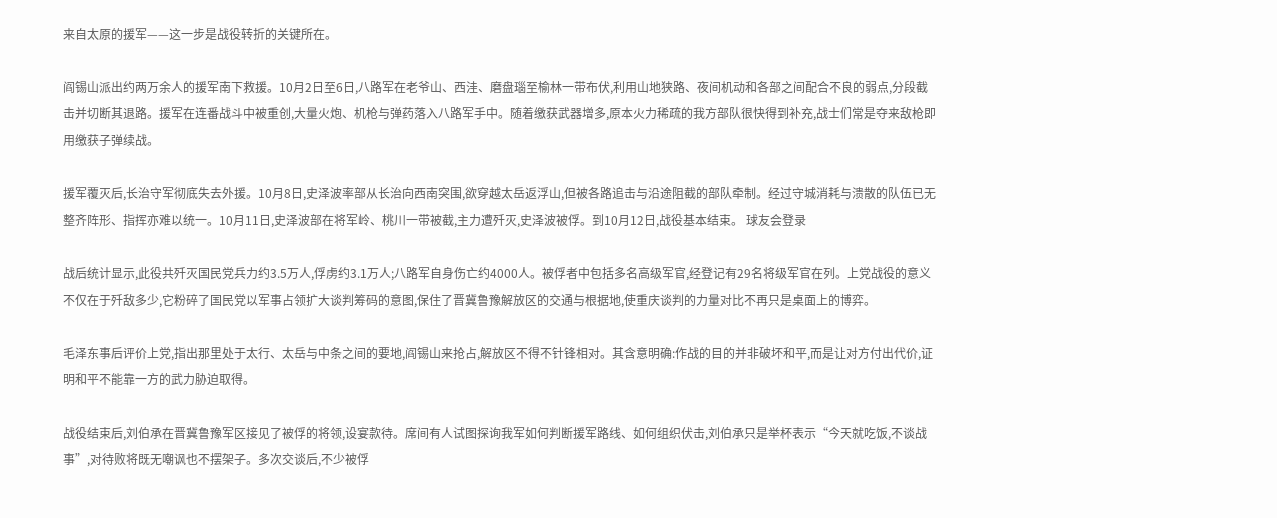来自太原的援军——这一步是战役转折的关键所在。

阎锡山派出约两万余人的援军南下救援。10月2日至6日,八路军在老爷山、西洼、磨盘瑙至榆林一带布伏,利用山地狭路、夜间机动和各部之间配合不良的弱点,分段截击并切断其退路。援军在连番战斗中被重创,大量火炮、机枪与弹药落入八路军手中。随着缴获武器增多,原本火力稀疏的我方部队很快得到补充,战士们常是夺来敌枪即用缴获子弹续战。

援军覆灭后,长治守军彻底失去外援。10月8日,史泽波率部从长治向西南突围,欲穿越太岳返浮山,但被各路追击与沿途阻截的部队牵制。经过守城消耗与溃散的队伍已无整齐阵形、指挥亦难以统一。10月11日,史泽波部在将军岭、桃川一带被截,主力遭歼灭,史泽波被俘。到10月12日,战役基本结束。 球友会登录

战后统计显示,此役共歼灭国民党兵力约3.5万人,俘虏约3.1万人;八路军自身伤亡约4000人。被俘者中包括多名高级军官,经登记有29名将级军官在列。上党战役的意义不仅在于歼敌多少,它粉碎了国民党以军事占领扩大谈判筹码的意图,保住了晋冀鲁豫解放区的交通与根据地,使重庆谈判的力量对比不再只是桌面上的博弈。

毛泽东事后评价上党,指出那里处于太行、太岳与中条之间的要地,阎锡山来抢占,解放区不得不针锋相对。其含意明确:作战的目的并非破坏和平,而是让对方付出代价,证明和平不能靠一方的武力胁迫取得。

战役结束后,刘伯承在晋冀鲁豫军区接见了被俘的将领,设宴款待。席间有人试图探询我军如何判断援军路线、如何组织伏击,刘伯承只是举杯表示“今天就吃饭,不谈战事”,对待败将既无嘲讽也不摆架子。多次交谈后,不少被俘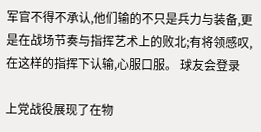军官不得不承认,他们输的不只是兵力与装备,更是在战场节奏与指挥艺术上的败北;有将领感叹,在这样的指挥下认输,心服口服。 球友会登录

上党战役展现了在物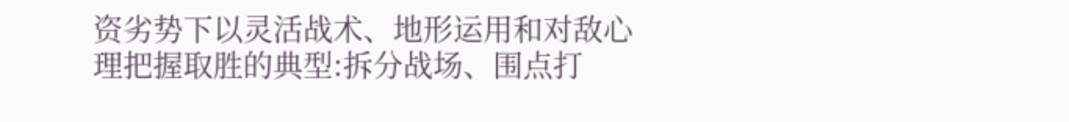资劣势下以灵活战术、地形运用和对敌心理把握取胜的典型:拆分战场、围点打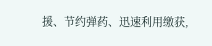援、节约弹药、迅速利用缴获,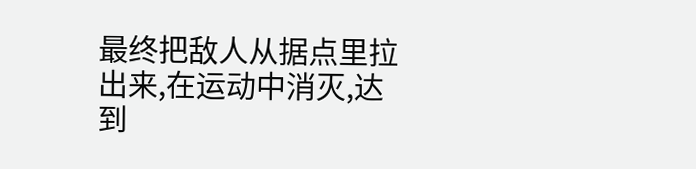最终把敌人从据点里拉出来,在运动中消灭,达到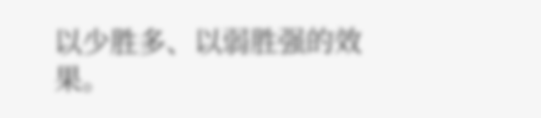以少胜多、以弱胜强的效果。